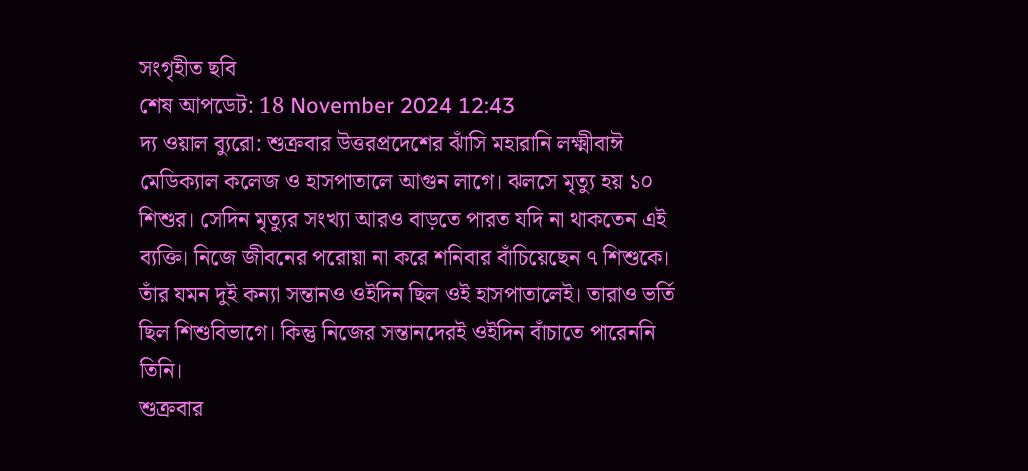সংগৃহীত ছবি
শেষ আপডেট: 18 November 2024 12:43
দ্য ওয়াল ব্যুরো: শুক্রবার উত্তরপ্রদেশের ঝাঁসি মহারানি লক্ষ্মীবাঈ মেডিক্যাল কলেজ ও হাসপাতালে আগুন লাগে। ঝলসে মৃত্যু হয় ১০ শিশুর। সেদিন মৃত্যুর সংখ্যা আরও বাড়তে পারত যদি না থাকতেন এই ব্যক্তি। নিজে জীবনের পরোয়া না করে শনিবার বাঁচিয়েছেন ৭ শিশুকে। তাঁর যমন দুই কন্যা সন্তানও ওইদিন ছিল ওই হাসপাতালেই। তারাও ভর্তি ছিল শিশুবিভাগে। কিন্তু নিজের সন্তানদেরই ওইদিন বাঁচাতে পারেননি তিনি।
শুক্রবার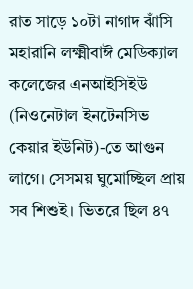রাত সাড়ে ১০টা নাগাদ ঝাঁসি মহারানি লক্ষ্মীবাঈ মেডিক্যাল কলেজের এনআইসিইউ (নিওনেটাল ইনটেনসিভ কেয়ার ইউনিট)-তে আগুন লাগে। সেসময় ঘুমোচ্ছিল প্রায় সব শিশুই। ভিতরে ছিল ৪৭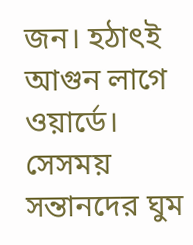জন। হঠাৎই আগুন লাগে ওয়ার্ডে। সেসময় সন্তানদের ঘুম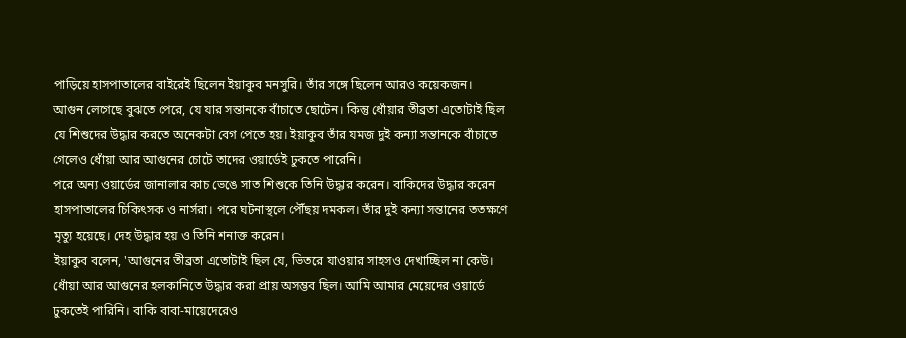পাড়িয়ে হাসপাতালের বাইরেই ছিলেন ইয়াকুব মনসুরি। তাঁর সঙ্গে ছিলেন আরও কয়েকজন।
আগুন লেগেছে বুঝতে পেরে, যে যার সন্তানকে বাঁচাতে ছোটেন। কিন্তু ধোঁয়ার তীব্রতা এতোটাই ছিল যে শিশুদের উদ্ধার করতে অনেকটা বেগ পেতে হয়। ইয়াকুব তাঁর যমজ দুই কন্যা সন্তানকে বাঁচাতে গেলেও ধোঁয়া আর আগুনের চোটে তাদের ওয়ার্ডেই ঢুকতে পারেনি।
পরে অন্য ওয়ার্ডের জানালার কাচ ভেঙে সাত শিশুকে তিনি উদ্ধার করেন। বাকিদের উদ্ধার করেন হাসপাতালের চিকিৎসক ও নার্সরা। পরে ঘটনাস্থলে পৌঁছয় দমকল। তাঁর দুই কন্যা সন্তানের ততক্ষণে মৃত্যু হয়েছে। দেহ উদ্ধার হয় ও তিনি শনাক্ত করেন।
ইয়াকুব বলেন, 'আগুনের তীব্রতা এতোটাই ছিল যে, ভিতরে যাওয়ার সাহসও দেখাচ্ছিল না কেউ। ধোঁয়া আর আগুনের হলকানিতে উদ্ধার করা প্রায় অসম্ভব ছিল। আমি আমার মেয়েদের ওয়ার্ডে ঢুকতেই পারিনি। বাকি বাবা-মায়েদেরেও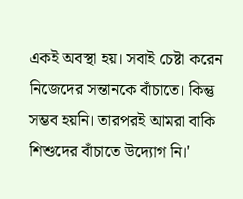একই অবস্থা হয়। সবাই চেষ্টা করেন নিজেদের সন্তানকে বাঁচাতে। কিন্তু সম্ভব হয়নি। তারপরই আমরা বাকি শিশুদের বাঁচাতে উদ্যোগ নি।'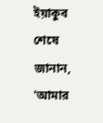ইয়াকুব শেষে জানান, 'আমার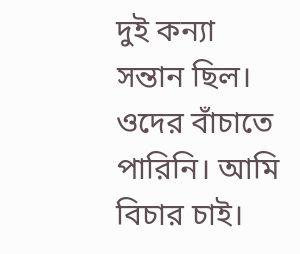দুই কন্যা সন্তান ছিল। ওদের বাঁচাতে পারিনি। আমি বিচার চাই।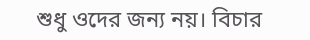শুধু ওদের জন্য নয়। বিচার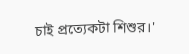চাই প্রত্যেকটা শিশুর।'